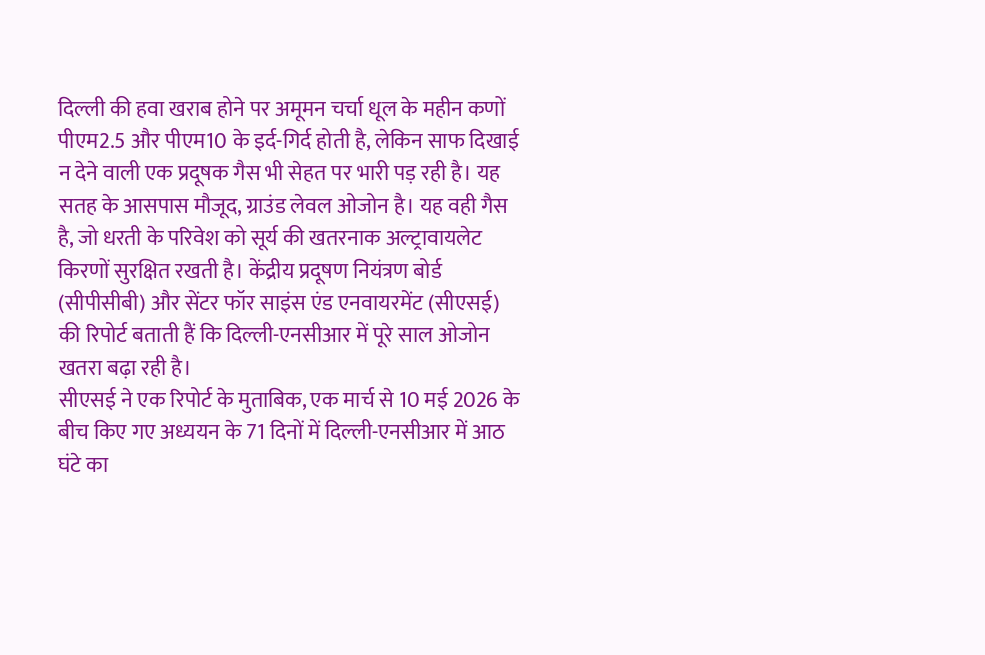दिल्ली की हवा खराब होने पर अमूमन चर्चा धूल के महीन कणों पीएम2.5 और पीएम10 के इर्द-गिर्द होती है, लेकिन साफ दिखाई न देने वाली एक प्रदूषक गैस भी सेहत पर भारी पड़ रही है। यह सतह के आसपास मौजूद, ग्राउंड लेवल ओजोन है। यह वही गैस है, जो धरती के परिवेश को सूर्य की खतरनाक अल्ट्रावायलेट किरणों सुरक्षित रखती है। केंद्रीय प्रदूषण नियंत्रण बोर्ड (सीपीसीबी) और सेंटर फॉर साइंस एंड एनवायरमेंट (सीएसई) की रिपोर्ट बताती हैं कि दिल्ली-एनसीआर में पूरे साल ओजोन खतरा बढ़ा रही है।
सीएसई ने एक रिपोर्ट के मुताबिक, एक मार्च से 10 मई 2026 के बीच किए गए अध्ययन के 71 दिनों में दिल्ली-एनसीआर में आठ घंटे का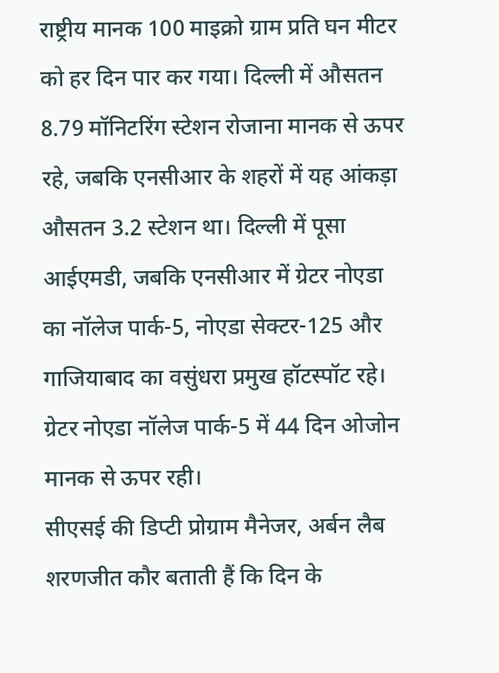राष्ट्रीय मानक 100 माइक्रो ग्राम प्रति घन मीटर को हर दिन पार कर गया। दिल्ली में औसतन 8.79 मॉनिटरिंग स्टेशन रोजाना मानक से ऊपर रहे, जबकि एनसीआर के शहरों में यह आंकड़ा औसतन 3.2 स्टेशन था। दिल्ली में पूसा आईएमडी, जबकि एनसीआर में ग्रेटर नोएडा का नॉलेज पार्क-5, नोएडा सेक्टर-125 और गाजियाबाद का वसुंधरा प्रमुख हॉटस्पॉट रहे। ग्रेटर नोएडा नॉलेज पार्क-5 में 44 दिन ओजोन मानक से ऊपर रही।
सीएसई की डिप्टी प्रोग्राम मैनेजर, अर्बन लैब शरणजीत कौर बताती हैं कि दिन के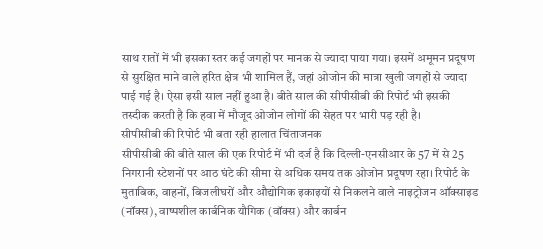साथ रातों में भी इसका स्तर कई जगहों पर मानक से ज्यादा पाया गया। इसमें अमूमन प्रदूषण से सुरक्षित माने वाले हरित क्षेत्र भी शामिल हैं, जहां ओजोन की मात्रा खुली जगहों से ज्यादा पाई गई है। ऐसा इसी साल नहीं हुआ है। बीते साल की सीपीसीबी की रिपोर्ट भी इसकी तस्दीक करती है कि हवा में मौजूद ओजोन लोगों की सेहत पर भारी पड़ रही है।
सीपीसीबी की रिपोर्ट भी बता रही हालात चिंताजनक
सीपीसीबी की बीते साल की एक रिपोर्ट में भी दर्ज है कि दिल्ली-एनसीआर के 57 में से 25 निगरानी स्टेशनों पर आठ घंटे की सीमा से अधिक समय तक ओजोन प्रदूषण रहा। रिपोर्ट के मुताबिक, वाहनों, बिजलीघरों और औद्योगिक इकाइयों से निकलने वाले नाइट्रोजन ऑक्साइड (नॉक्स), वाष्पशील कार्बनिक यौगिक (वॉक्स) और कार्बन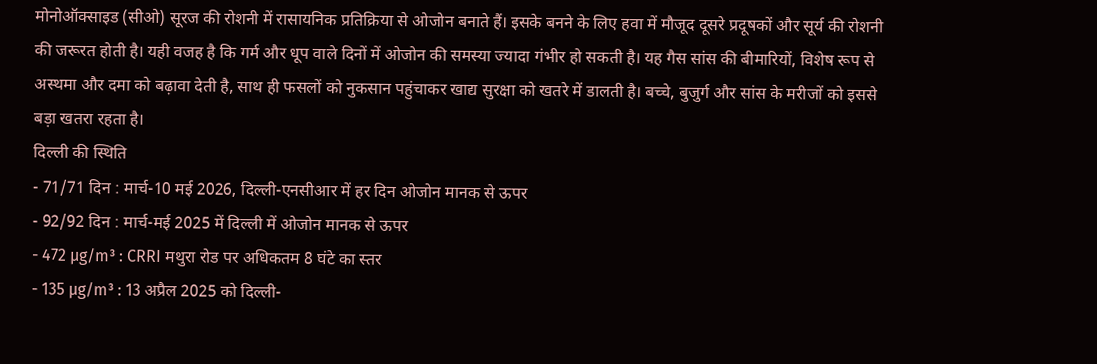मोनोऑक्साइड (सीओ) सूरज की रोशनी में रासायनिक प्रतिक्रिया से ओजोन बनाते हैं। इसके बनने के लिए हवा में मौजूद दूसरे प्रदूषकों और सूर्य की रोशनी की जरूरत होती है। यही वजह है कि गर्म और धूप वाले दिनों में ओजोन की समस्या ज्यादा गंभीर हो सकती है। यह गैस सांस की बीमारियों, विशेष रूप से अस्थमा और दमा को बढ़ावा देती है, साथ ही फसलों को नुकसान पहुंचाकर खाद्य सुरक्षा को खतरे में डालती है। बच्चे, बुजुर्ग और सांस के मरीजों को इससे बड़ा खतरा रहता है।
दिल्ली की स्थिति
- 71/71 दिन : मार्च-10 मई 2026, दिल्ली-एनसीआर में हर दिन ओजोन मानक से ऊपर
- 92/92 दिन : मार्च-मई 2025 में दिल्ली में ओजोन मानक से ऊपर
- 472 µg/m³ : CRRI मथुरा रोड पर अधिकतम 8 घंटे का स्तर
- 135 µg/m³ : 13 अप्रैल 2025 को दिल्ली-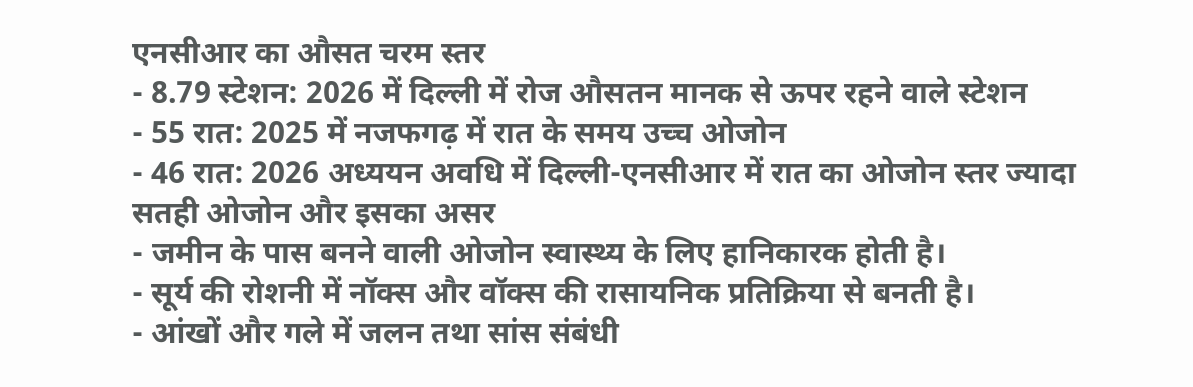एनसीआर का औसत चरम स्तर
- 8.79 स्टेशन: 2026 में दिल्ली में रोज औसतन मानक से ऊपर रहने वाले स्टेशन
- 55 रात: 2025 में नजफगढ़ में रात के समय उच्च ओजोन
- 46 रात: 2026 अध्ययन अवधि में दिल्ली-एनसीआर में रात का ओजोन स्तर ज्यादा
सतही ओजोन और इसका असर
- जमीन के पास बनने वाली ओजोन स्वास्थ्य के लिए हानिकारक होती है।
- सूर्य की रोशनी में नॉक्स और वॉक्स की रासायनिक प्रतिक्रिया से बनती है।
- आंखों और गले में जलन तथा सांस संबंधी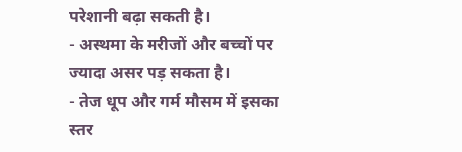परेशानी बढ़ा सकती है।
- अस्थमा के मरीजों और बच्चों पर ज्यादा असर पड़ सकता है।
- तेज धूप और गर्म मौसम में इसका स्तर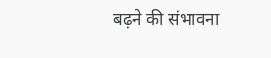बढ़ने की संभावना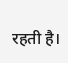रहती है।